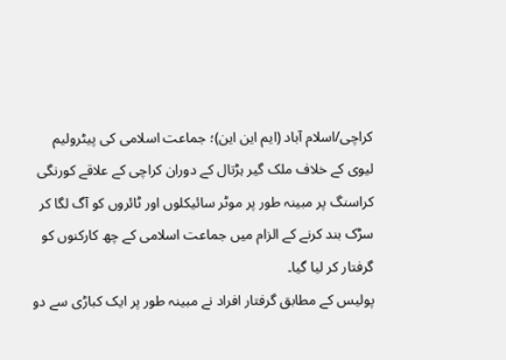کراچی/اسلام آباد (ایم این این)؛ جماعت اسلامی کی پیٹرولیم لیوی کے خلاف ملک گیر ہڑتال کے دوران کراچی کے علاقے کورنگی کراسنگ پر مبینہ طور پر موٹر سائیکلوں اور ٹائروں کو آگ لگا کر سڑک بند کرنے کے الزام میں جماعت اسلامی کے چھ کارکنوں کو گرفتار کر لیا گیا۔
پولیس کے مطابق گرفتار افراد نے مبینہ طور پر ایک کباڑی سے دو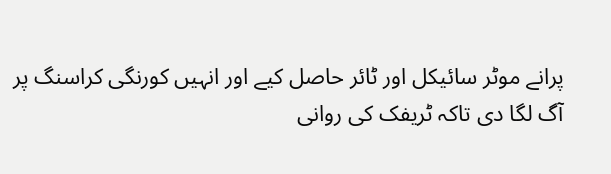پرانے موٹر سائیکل اور ٹائر حاصل کیے اور انہیں کورنگی کراسنگ پر آگ لگا دی تاکہ ٹریفک کی روانی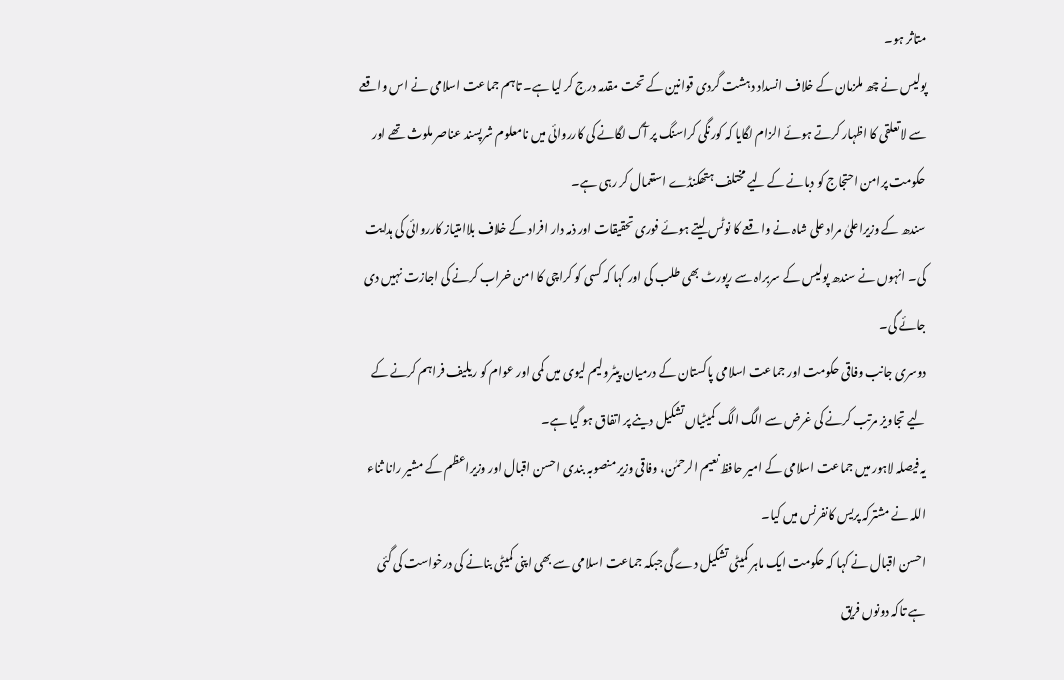متاثر ہو۔
پولیس نے چھ ملزمان کے خلاف انسداد دہشت گردی قوانین کے تحت مقدمہ درج کر لیا ہے۔ تاہم جماعت اسلامی نے اس واقعے سے لاتعلقی کا اظہار کرتے ہوئے الزام لگایا کہ کورنگی کراسنگ پر آگ لگانے کی کارروائی میں نامعلوم شرپسند عناصر ملوث تھے اور حکومت پرامن احتجاج کو دبانے کے لیے مختلف ہتھکنڈے استعمال کر رہی ہے۔
سندھ کے وزیراعلیٰ مراد علی شاہ نے واقعے کا نوٹس لیتے ہوئے فوری تحقیقات اور ذمہ دار افراد کے خلاف بلاامتیاز کارروائی کی ہدایت کی۔ انہوں نے سندھ پولیس کے سربراہ سے رپورٹ بھی طلب کی اور کہا کہ کسی کو کراچی کا امن خراب کرنے کی اجازت نہیں دی جائے گی۔
دوسری جانب وفاقی حکومت اور جماعت اسلامی پاکستان کے درمیان پیٹرولیم لیوی میں کمی اور عوام کو ریلیف فراہم کرنے کے لیے تجاویز مرتب کرنے کی غرض سے الگ الگ کمیٹیاں تشکیل دینے پر اتفاق ہو گیا ہے۔
یہ فیصلہ لاہور میں جماعت اسلامی کے امیر حافظ نعیم الرحمٰن، وفاقی وزیر منصوبہ بندی احسن اقبال اور وزیراعظم کے مشیر رانا ثناء اللہ نے مشترکہ پریس کانفرنس میں کیا۔
احسن اقبال نے کہا کہ حکومت ایک ماہر کمیٹی تشکیل دے گی جبکہ جماعت اسلامی سے بھی اپنی کمیٹی بنانے کی درخواست کی گئی ہے تاکہ دونوں فریق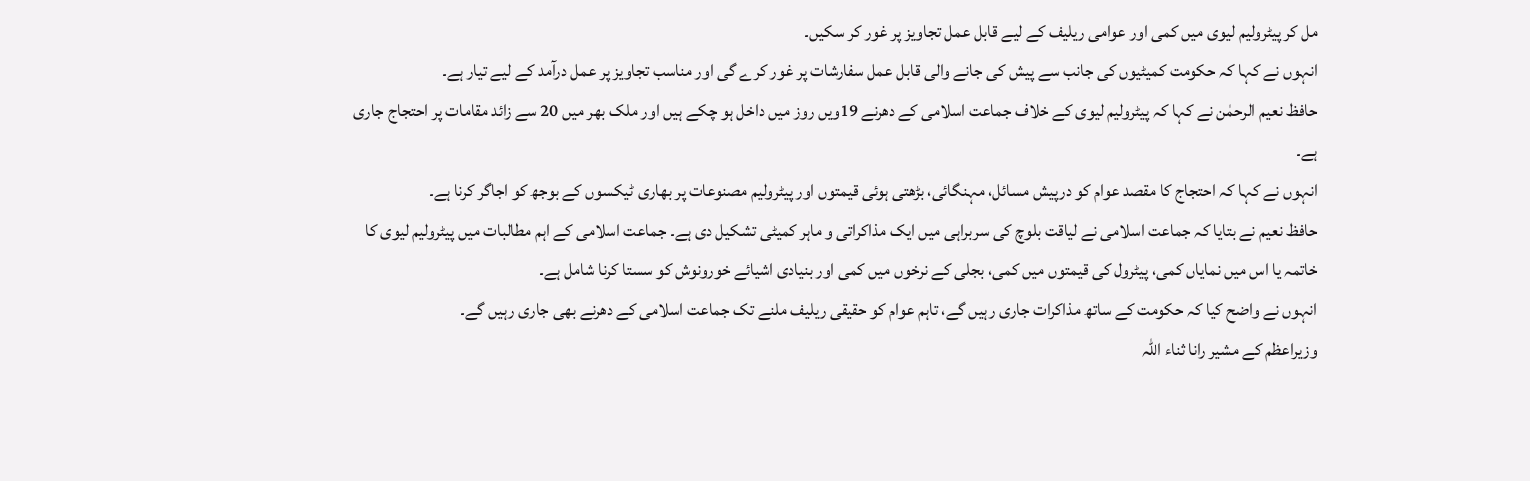مل کر پیٹرولیم لیوی میں کمی اور عوامی ریلیف کے لیے قابل عمل تجاویز پر غور کر سکیں۔
انہوں نے کہا کہ حکومت کمیٹیوں کی جانب سے پیش کی جانے والی قابل عمل سفارشات پر غور کرے گی اور مناسب تجاویز پر عمل درآمد کے لیے تیار ہے۔
حافظ نعیم الرحمٰن نے کہا کہ پیٹرولیم لیوی کے خلاف جماعت اسلامی کے دھرنے 19ویں روز میں داخل ہو چکے ہیں اور ملک بھر میں 20 سے زائد مقامات پر احتجاج جاری ہے۔
انہوں نے کہا کہ احتجاج کا مقصد عوام کو درپیش مسائل، مہنگائی، بڑھتی ہوئی قیمتوں اور پیٹرولیم مصنوعات پر بھاری ٹیکسوں کے بوجھ کو اجاگر کرنا ہے۔
حافظ نعیم نے بتایا کہ جماعت اسلامی نے لیاقت بلوچ کی سربراہی میں ایک مذاکراتی و ماہر کمیٹی تشکیل دی ہے۔ جماعت اسلامی کے اہم مطالبات میں پیٹرولیم لیوی کا خاتمہ یا اس میں نمایاں کمی، پیٹرول کی قیمتوں میں کمی، بجلی کے نرخوں میں کمی اور بنیادی اشیائے خورونوش کو سستا کرنا شامل ہے۔
انہوں نے واضح کیا کہ حکومت کے ساتھ مذاکرات جاری رہیں گے، تاہم عوام کو حقیقی ریلیف ملنے تک جماعت اسلامی کے دھرنے بھی جاری رہیں گے۔
وزیراعظم کے مشیر رانا ثناء اللہ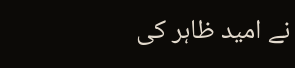نے امید ظاہر کی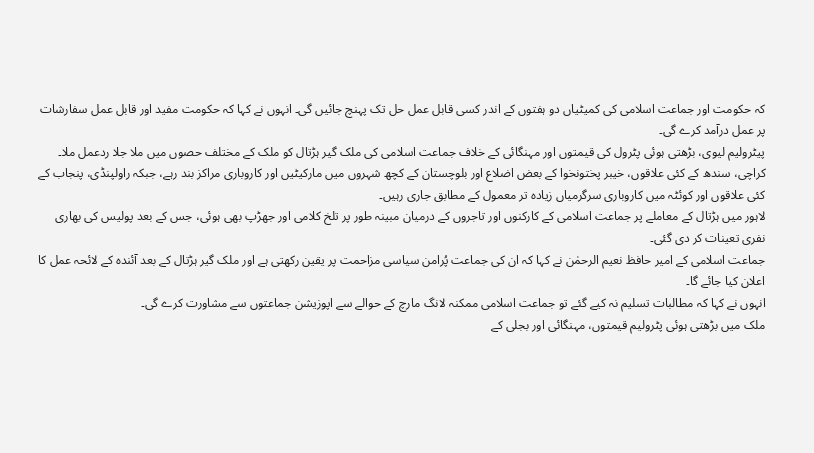کہ حکومت اور جماعت اسلامی کی کمیٹیاں دو ہفتوں کے اندر کسی قابل عمل حل تک پہنچ جائیں گی۔ انہوں نے کہا کہ حکومت مفید اور قابل عمل سفارشات پر عمل درآمد کرے گی۔
پیٹرولیم لیوی، بڑھتی ہوئی پٹرول کی قیمتوں اور مہنگائی کے خلاف جماعت اسلامی کی ملک گیر ہڑتال کو ملک کے مختلف حصوں میں ملا جلا ردعمل ملا۔
کراچی، سندھ کے کئی علاقوں، خیبر پختونخوا کے بعض اضلاع اور بلوچستان کے کچھ شہروں میں مارکیٹیں اور کاروباری مراکز بند رہے، جبکہ راولپنڈی، پنجاب کے کئی علاقوں اور کوئٹہ میں کاروباری سرگرمیاں زیادہ تر معمول کے مطابق جاری رہیں۔
لاہور میں ہڑتال کے معاملے پر جماعت اسلامی کے کارکنوں اور تاجروں کے درمیان مبینہ طور پر تلخ کلامی اور جھڑپ بھی ہوئی، جس کے بعد پولیس کی بھاری نفری تعینات کر دی گئی۔
جماعت اسلامی کے امیر حافظ نعیم الرحمٰن نے کہا کہ ان کی جماعت پُرامن سیاسی مزاحمت پر یقین رکھتی ہے اور ملک گیر ہڑتال کے بعد آئندہ کے لائحہ عمل کا اعلان کیا جائے گا۔
انہوں نے کہا کہ مطالبات تسلیم نہ کیے گئے تو جماعت اسلامی ممکنہ لانگ مارچ کے حوالے سے اپوزیشن جماعتوں سے مشاورت کرے گی۔
ملک میں بڑھتی ہوئی پٹرولیم قیمتوں، مہنگائی اور بجلی کے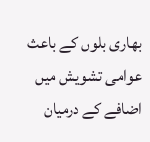بھاری بلوں کے باعث عوامی تشویش میں اضافے کے درمیان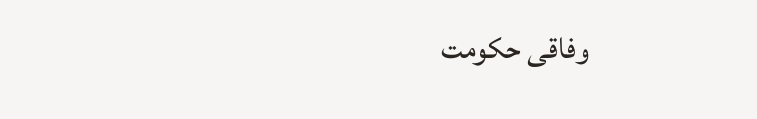وفاقی حکومت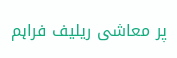پر معاشی ریلیف فراہم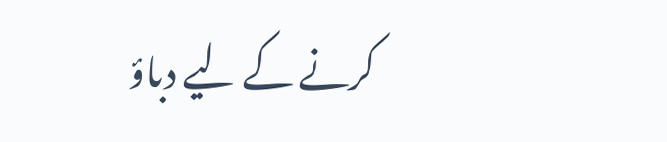کرنے کے لیے دباؤ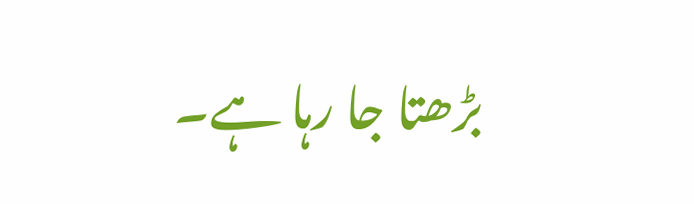بڑھتا جا رہا ہے۔